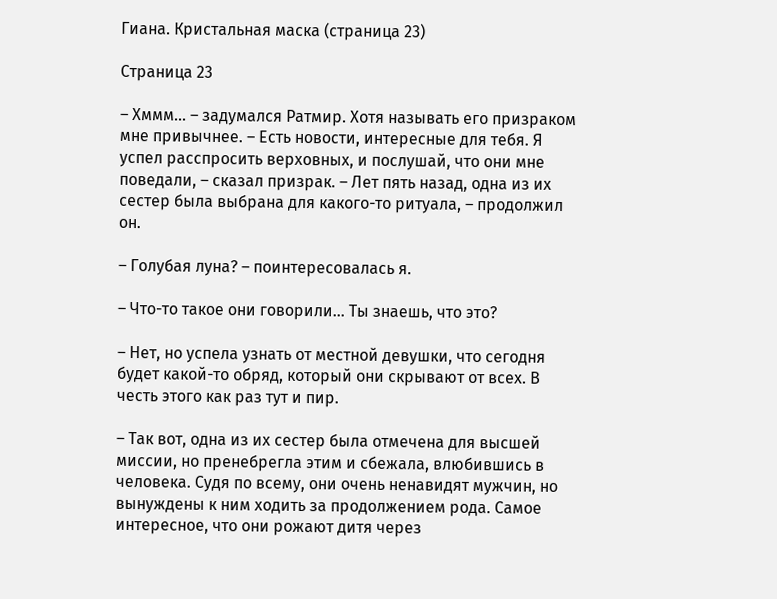Гиана. Кристальная маска (страница 23)

Страница 23

– Хммм… – задумался Ратмир. Хотя называть его призраком мне привычнее. – Есть новости, интересные для тебя. Я успел расспросить верховных, и послушай, что они мне поведали, – сказал призрак. – Лет пять назад, одна из их сестер была выбрана для какого-то ритуала, – продолжил он.

– Голубая луна? – поинтересовалась я.

– Что-то такое они говорили… Ты знаешь, что это?

– Нет, но успела узнать от местной девушки, что сегодня будет какой-то обряд, который они скрывают от всех. В честь этого как раз тут и пир.

– Так вот, одна из их сестер была отмечена для высшей миссии, но пренебрегла этим и сбежала, влюбившись в человека. Судя по всему, они очень ненавидят мужчин, но вынуждены к ним ходить за продолжением рода. Самое интересное, что они рожают дитя через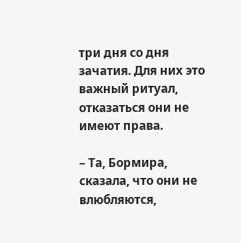три дня со дня зачатия. Для них это важный ритуал, отказаться они не имеют права.

– Та, Бормира, сказала, что они не влюбляются,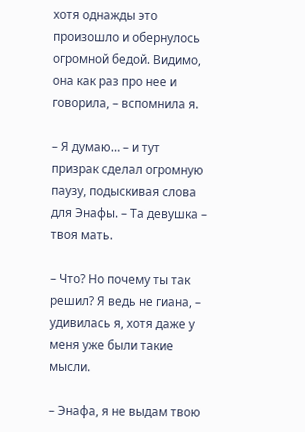хотя однажды это произошло и обернулось огромной бедой. Видимо, она как раз про нее и говорила, – вспомнила я.

– Я думаю… – и тут призрак сделал огромную паузу, подыскивая слова для Энафы. – Та девушка – твоя мать.

– Что? Но почему ты так решил? Я ведь не гиана, – удивилась я, хотя даже у меня уже были такие мысли.

– Энафа, я не выдам твою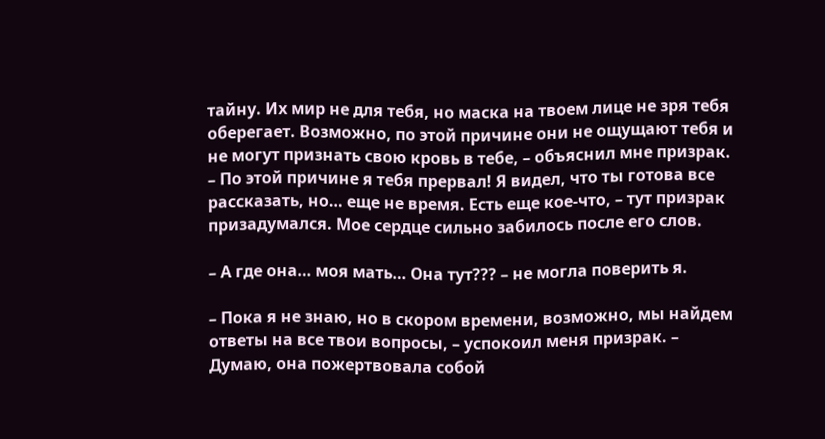тайну. Их мир не для тебя, но маска на твоем лице не зря тебя оберегает. Возможно, по этой причине они не ощущают тебя и не могут признать свою кровь в тебе, – объяснил мне призрак. – По этой причине я тебя прервал! Я видел, что ты готова все рассказать, но… еще не время. Есть еще кое-что, – тут призрак призадумался. Мое сердце сильно забилось после его слов.

– А где она… моя мать… Она тут??? – не могла поверить я.

– Пока я не знаю, но в скором времени, возможно, мы найдем ответы на все твои вопросы, – успокоил меня призрак. – Думаю, она пожертвовала собой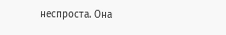неспроста. Она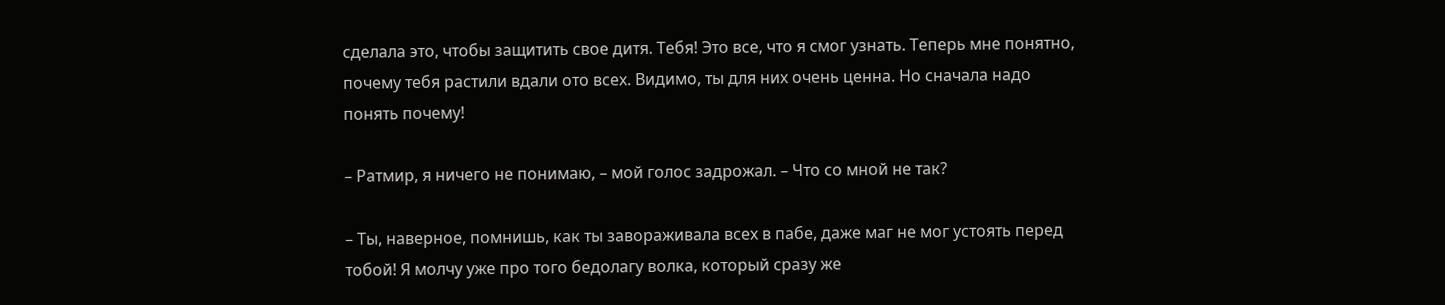сделала это, чтобы защитить свое дитя. Тебя! Это все, что я смог узнать. Теперь мне понятно, почему тебя растили вдали ото всех. Видимо, ты для них очень ценна. Но сначала надо понять почему!

– Ратмир, я ничего не понимаю, – мой голос задрожал. – Что со мной не так?

– Ты, наверное, помнишь, как ты завораживала всех в пабе, даже маг не мог устоять перед тобой! Я молчу уже про того бедолагу волка, который сразу же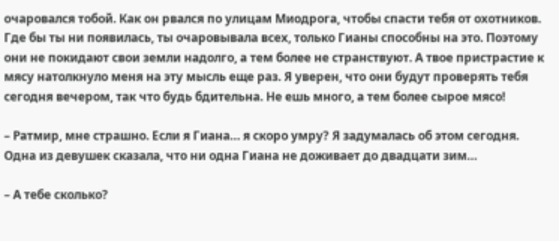очаровался тобой. Как он рвался по улицам Миодрога, чтобы спасти тебя от охотников. Где бы ты ни появилась, ты очаровывала всех, только Гианы способны на это. Поэтому они не покидают свои земли надолго, а тем более не странствуют. А твое пристрастие к мясу натолкнуло меня на эту мысль еще раз. Я уверен, что они будут проверять тебя сегодня вечером, так что будь бдительна. Не ешь много, а тем более сырое мясо!

– Ратмир, мне страшно. Если я Гиана… я скоро умру? Я задумалась об этом сегодня. Одна из девушек сказала, что ни одна Гиана не доживает до двадцати зим…

– А тебе сколько?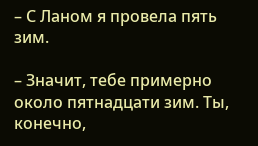– С Ланом я провела пять зим.

– Значит, тебе примерно около пятнадцати зим. Ты, конечно,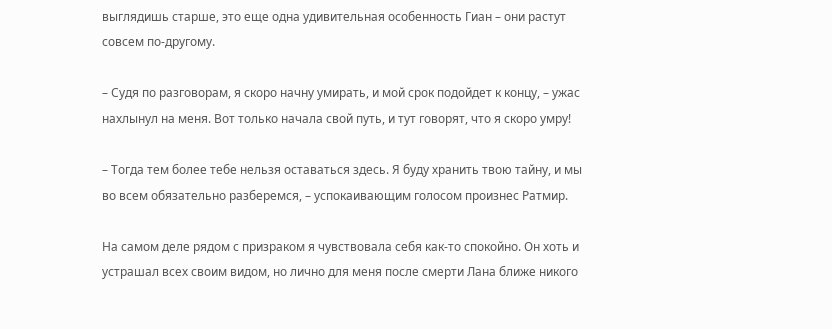выглядишь старше, это еще одна удивительная особенность Гиан – они растут совсем по-другому.

– Судя по разговорам, я скоро начну умирать, и мой срок подойдет к концу, – ужас нахлынул на меня. Вот только начала свой путь, и тут говорят, что я скоро умру!

– Тогда тем более тебе нельзя оставаться здесь. Я буду хранить твою тайну, и мы во всем обязательно разберемся, – успокаивающим голосом произнес Ратмир.

На самом деле рядом с призраком я чувствовала себя как-то спокойно. Он хоть и устрашал всех своим видом, но лично для меня после смерти Лана ближе никого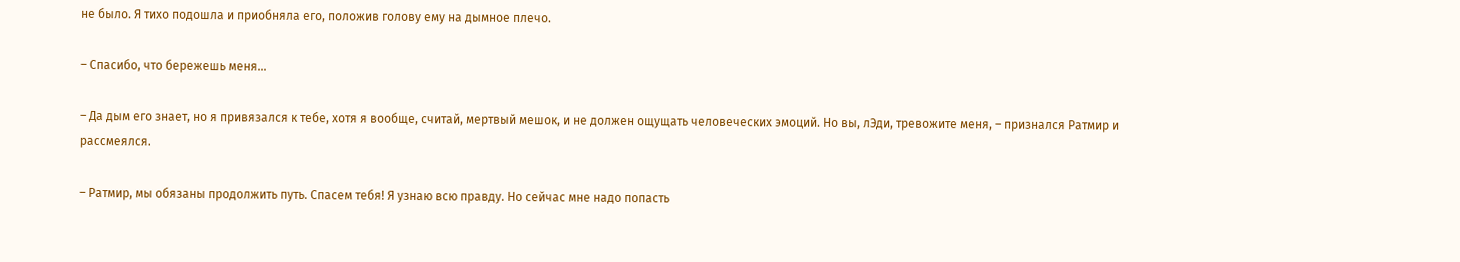не было. Я тихо подошла и приобняла его, положив голову ему на дымное плечо.

– Спасибо, что бережешь меня…

– Да дым его знает, но я привязался к тебе, хотя я вообще, считай, мертвый мешок, и не должен ощущать человеческих эмоций. Но вы, лЭди, тревожите меня, – признался Ратмир и рассмеялся.

– Ратмир, мы обязаны продолжить путь. Спасем тебя! Я узнаю всю правду. Но сейчас мне надо попасть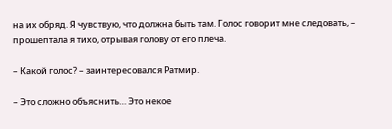на их обряд. Я чувствую, что должна быть там. Голос говорит мне следовать, – прошептала я тихо, отрывая голову от его плеча.

– Какой голос? – заинтересовался Ратмир.

– Это сложно объяснить… Это некое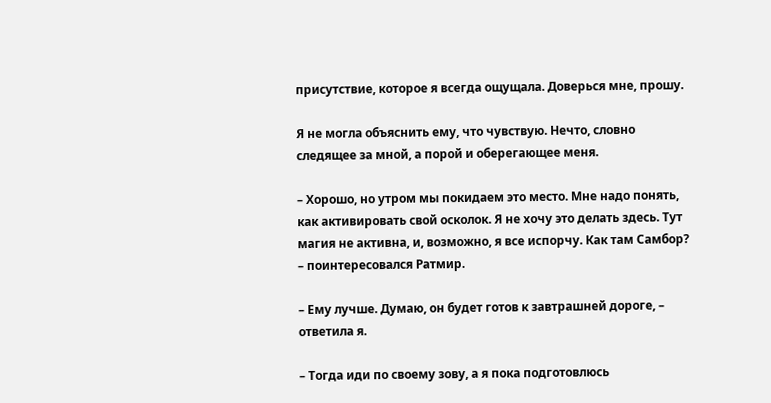присутствие, которое я всегда ощущала. Доверься мне, прошу.

Я не могла объяснить ему, что чувствую. Нечто, словно следящее за мной, а порой и оберегающее меня.

– Хорошо, но утром мы покидаем это место. Мне надо понять, как активировать свой осколок. Я не хочу это делать здесь. Тут магия не активна, и, возможно, я все испорчу. Как там Самбор? – поинтересовался Ратмир.

– Ему лучше. Думаю, он будет готов к завтрашней дороге, – ответила я.

– Тогда иди по своему зову, а я пока подготовлюсь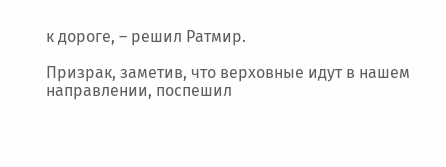к дороге, – решил Ратмир.

Призрак, заметив, что верховные идут в нашем направлении, поспешил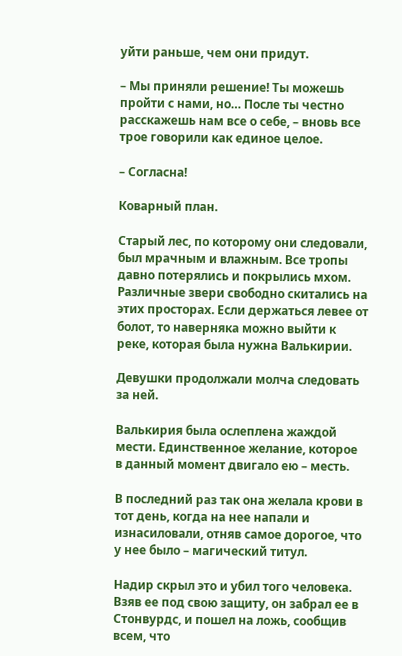уйти раньше, чем они придут.

– Мы приняли решение! Ты можешь пройти с нами, но… После ты честно расскажешь нам все о себе, – вновь все трое говорили как единое целое.

– Согласна!

Коварный план.

Старый лес, по которому они следовали, был мрачным и влажным. Все тропы давно потерялись и покрылись мхом. Различные звери свободно скитались на этих просторах. Если держаться левее от болот, то наверняка можно выйти к реке, которая была нужна Валькирии.

Девушки продолжали молча следовать за ней.

Валькирия была ослеплена жаждой мести. Единственное желание, которое в данный момент двигало ею – месть.

В последний раз так она желала крови в тот день, когда на нее напали и изнасиловали, отняв самое дорогое, что у нее было – магический титул.

Надир скрыл это и убил того человека. Взяв ее под свою защиту, он забрал ее в Стонвурдс, и пошел на ложь, сообщив всем, что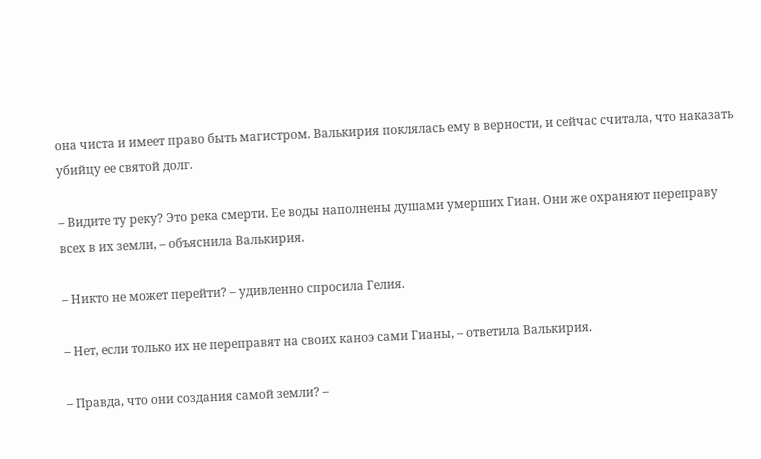она чиста и имеет право быть магистром. Валькирия поклялась ему в верности, и сейчас считала, что наказать убийцу ее святой долг.

– Видите ту реку? Это река смерти. Ее воды наполнены душами умерших Гиан. Они же охраняют переправу всех в их земли, – объяснила Валькирия.

– Никто не может перейти? – удивленно спросила Гелия.

– Нет, если только их не переправят на своих каноэ сами Гианы, – ответила Валькирия.

– Правда, что они создания самой земли? –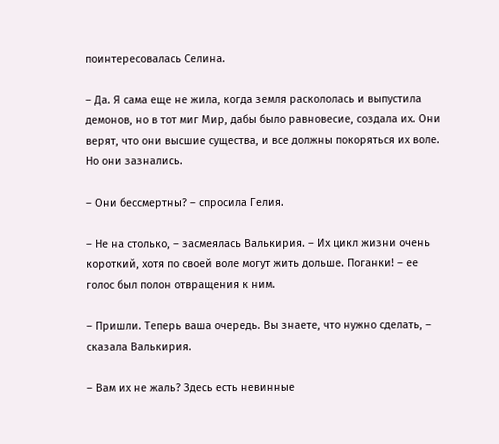поинтересовалась Селина.

– Да. Я сама еще не жила, когда земля раскололась и выпустила демонов, но в тот миг Мир, дабы было равновесие, создала их. Они верят, что они высшие существа, и все должны покоряться их воле. Но они зазнались.

– Они бессмертны? – спросила Гелия.

– Не на столько, – засмеялась Валькирия. – Их цикл жизни очень короткий, хотя по своей воле могут жить дольше. Поганки! – ее голос был полон отвращения к ним.

– Пришли. Теперь ваша очередь. Вы знаете, что нужно сделать, – сказала Валькирия.

– Вам их не жаль? Здесь есть невинные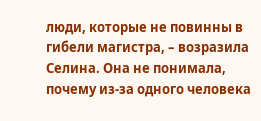люди, которые не повинны в гибели магистра, – возразила Селина. Она не понимала, почему из-за одного человека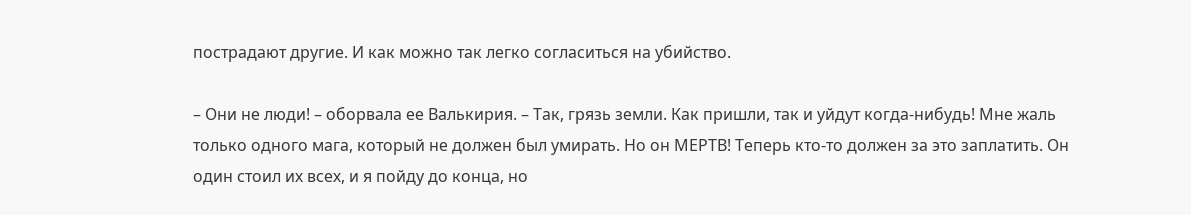пострадают другие. И как можно так легко согласиться на убийство.

– Они не люди! – оборвала ее Валькирия. – Так, грязь земли. Как пришли, так и уйдут когда-нибудь! Мне жаль только одного мага, который не должен был умирать. Но он МЕРТВ! Теперь кто-то должен за это заплатить. Он один стоил их всех, и я пойду до конца, но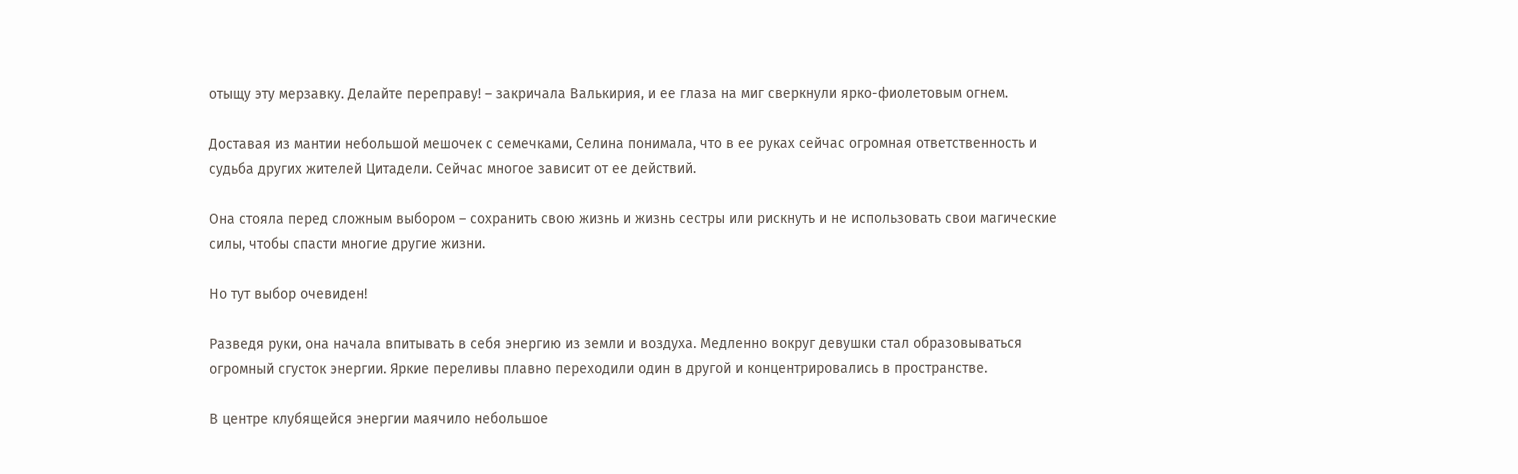отыщу эту мерзавку. Делайте переправу! – закричала Валькирия, и ее глаза на миг сверкнули ярко-фиолетовым огнем.

Доставая из мантии небольшой мешочек с семечками, Селина понимала, что в ее руках сейчас огромная ответственность и судьба других жителей Цитадели. Сейчас многое зависит от ее действий.

Она стояла перед сложным выбором – сохранить свою жизнь и жизнь сестры или рискнуть и не использовать свои магические силы, чтобы спасти многие другие жизни.

Но тут выбор очевиден!

Разведя руки, она начала впитывать в себя энергию из земли и воздуха. Медленно вокруг девушки стал образовываться огромный сгусток энергии. Яркие переливы плавно переходили один в другой и концентрировались в пространстве.

В центре клубящейся энергии маячило небольшое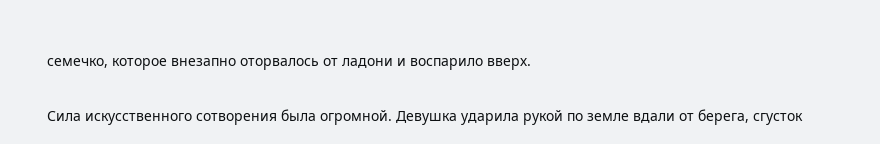семечко, которое внезапно оторвалось от ладони и воспарило вверх.

Сила искусственного сотворения была огромной. Девушка ударила рукой по земле вдали от берега, сгусток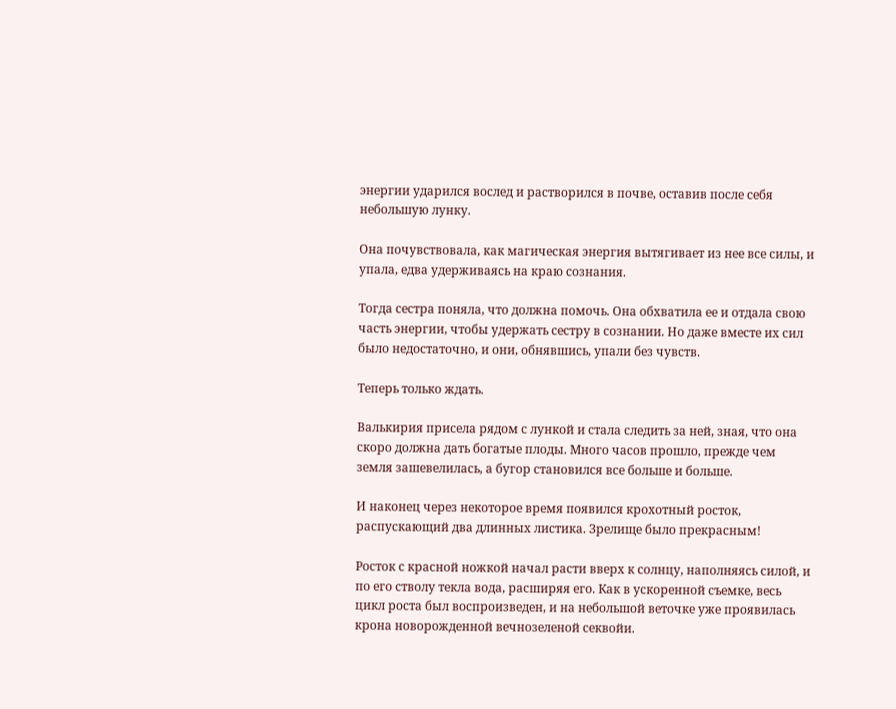энергии ударился вослед и растворился в почве, оставив после себя небольшую лунку.

Она почувствовала, как магическая энергия вытягивает из нее все силы, и упала, едва удерживаясь на краю сознания.

Тогда сестра поняла, что должна помочь. Она обхватила ее и отдала свою часть энергии, чтобы удержать сестру в сознании. Но даже вместе их сил было недостаточно, и они, обнявшись, упали без чувств.

Теперь только ждать.

Валькирия присела рядом с лункой и стала следить за ней, зная, что она скоро должна дать богатые плоды. Много часов прошло, прежде чем земля зашевелилась, а бугор становился все больше и больше.

И наконец через некоторое время появился крохотный росток, распускающий два длинных листика. Зрелище было прекрасным!

Росток с красной ножкой начал расти вверх к солнцу, наполняясь силой, и по его стволу текла вода, расширяя его. Как в ускоренной съемке, весь цикл роста был воспроизведен, и на небольшой веточке уже проявилась крона новорожденной вечнозеленой секвойи.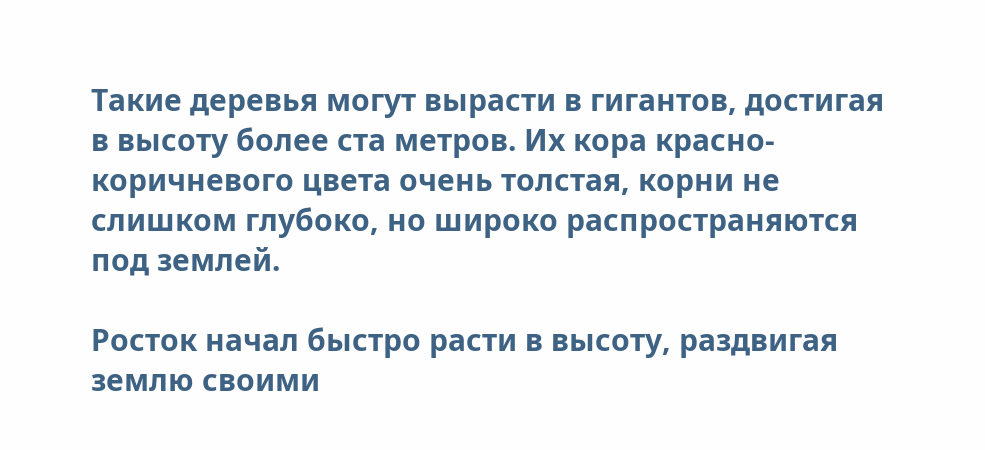Такие деревья могут вырасти в гигантов, достигая в высоту более ста метров. Их кора красно-коричневого цвета очень толстая, корни не слишком глубоко, но широко распространяются под землей.

Росток начал быстро расти в высоту, раздвигая землю своими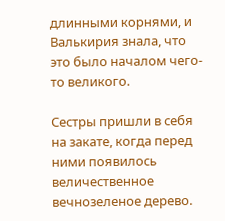длинными корнями, и Валькирия знала, что это было началом чего-то великого.

Сестры пришли в себя на закате, когда перед ними появилось величественное вечнозеленое дерево.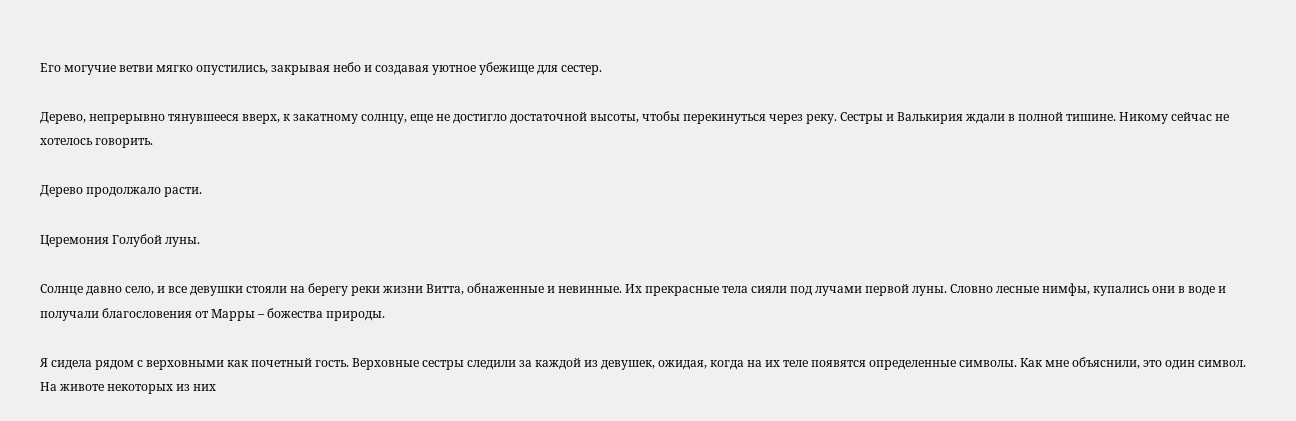Его могучие ветви мягко опустились, закрывая небо и создавая уютное убежище для сестер.

Дерево, непрерывно тянувшееся вверх, к закатному солнцу, еще не достигло достаточной высоты, чтобы перекинуться через реку. Сестры и Валькирия ждали в полной тишине. Никому сейчас не хотелось говорить.

Дерево продолжало расти.

Церемония Голубой луны.

Солнце давно село, и все девушки стояли на берегу реки жизни Витта, обнаженные и невинные. Их прекрасные тела сияли под лучами первой луны. Словно лесные нимфы, купались они в воде и получали благословения от Марры – божества природы.

Я сидела рядом с верховными как почетный гость. Верховные сестры следили за каждой из девушек, ожидая, когда на их теле появятся определенные символы. Как мне объяснили, это один символ. На животе некоторых из них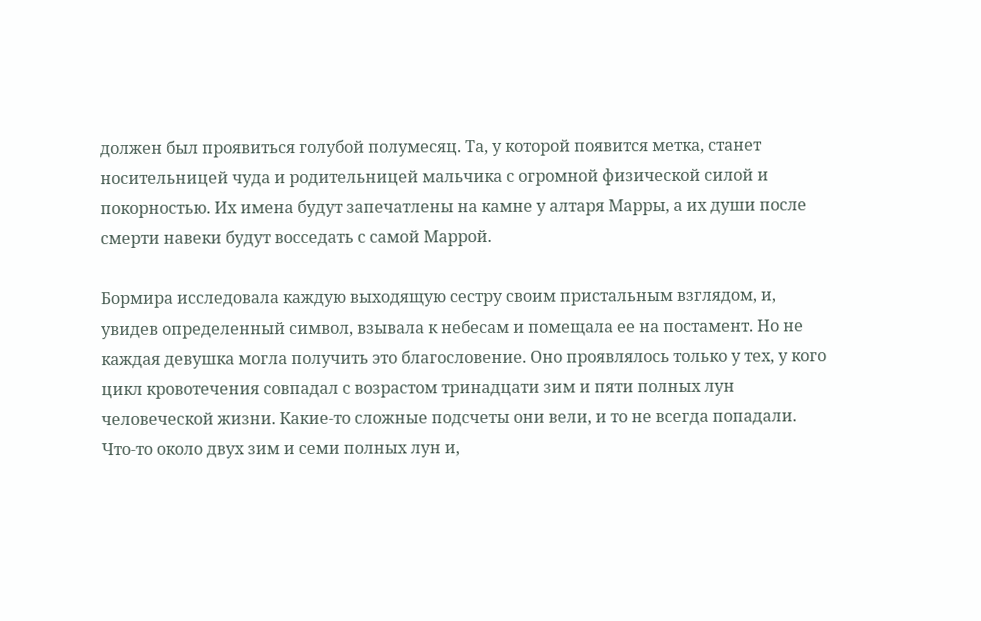должен был проявиться голубой полумесяц. Та, у которой появится метка, станет носительницей чуда и родительницей мальчика с огромной физической силой и покорностью. Их имена будут запечатлены на камне у алтаря Марры, а их души после смерти навеки будут восседать с самой Маррой.

Бормира исследовала каждую выходящую сестру своим пристальным взглядом, и, увидев определенный символ, взывала к небесам и помещала ее на постамент. Но не каждая девушка могла получить это благословение. Оно проявлялось только у тех, у кого цикл кровотечения совпадал с возрастом тринадцати зим и пяти полных лун человеческой жизни. Какие-то сложные подсчеты они вели, и то не всегда попадали. Что-то около двух зим и семи полных лун и,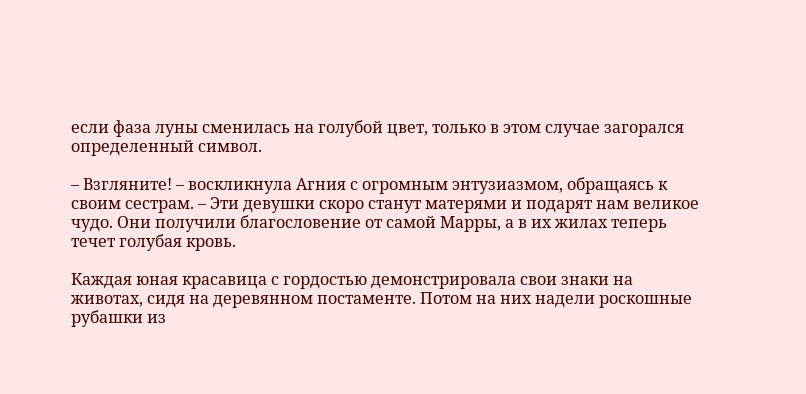если фаза луны сменилась на голубой цвет, только в этом случае загорался определенный символ.

– Взгляните! – воскликнула Агния с огромным энтузиазмом, обращаясь к своим сестрам. – Эти девушки скоро станут матерями и подарят нам великое чудо. Они получили благословение от самой Марры, а в их жилах теперь течет голубая кровь.

Каждая юная красавица с гордостью демонстрировала свои знаки на животах, сидя на деревянном постаменте. Потом на них надели роскошные рубашки из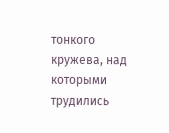тонкого кружева, над которыми трудились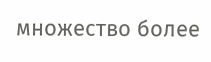множество более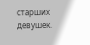старших девушек.